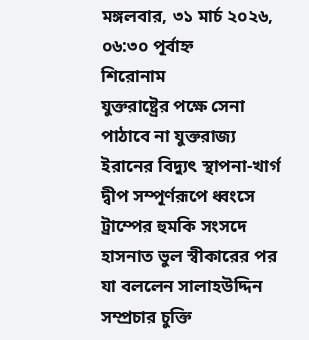মঙ্গলবার, ৩১ মার্চ ২০২৬, ০৬:৩০ পূর্বাহ্ন
শিরোনাম
যুক্তরাষ্ট্রের পক্ষে সেনা পাঠাবে না যুক্তরাজ্য ইরানের বিদ্যুৎ স্থাপনা-খার্গ দ্বীপ সম্পূর্ণরূপে ধ্বংসে ট্রাম্পের হুমকি সংসদে হাসনাত ভুল স্বীকারের পর যা বললেন সালাহউদ্দিন সম্প্রচার চুক্তি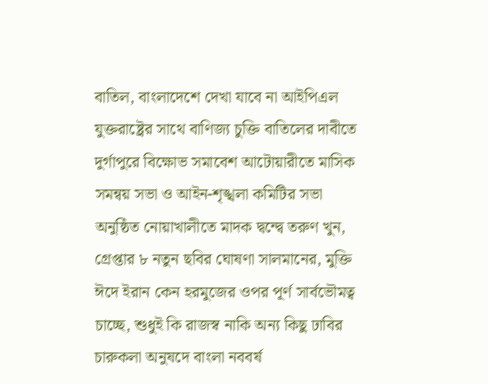বাতিল, বাংলাদেশে দেখা যাবে না আইপিএল যুক্তরাষ্ট্রের সাথে বাণিজ্য চুক্তি বাতিলের দাবীতে দুর্গাপুরে বিক্ষোভ সমাবেশ আটোয়ারীতে মাসিক সমন্বয় সভা ও আইন-শৃঙ্খলা কমিটির সভা অনুষ্ঠিত নোয়াখালীতে মাদক দ্বন্দ্বে তরুণ খুন, গ্রেপ্তার ৮ নতুন ছবির ঘোষণা সালমানের, মুক্তি ঈদে ইরান কেন হরমুজের ওপর পূর্ণ সার্বভৌমত্ব চাচ্ছে, শুধুই কি রাজস্ব নাকি অন্য কিছু ঢাবির চারুকলা অনুষদে বাংলা নববর্ষ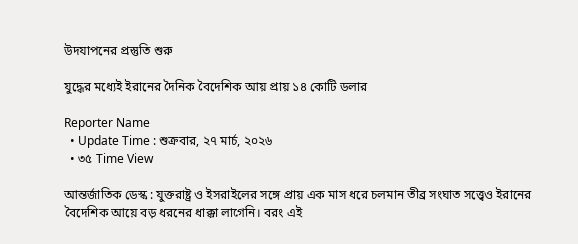উদযাপনের প্রস্তুতি শুরু

যুদ্ধের মধ্যেই ইরানের দৈনিক বৈদেশিক আয় প্রায় ১৪ কোটি ডলার

Reporter Name
  • Update Time : শুক্রবার, ২৭ মার্চ, ২০২৬
  • ৩৫ Time View

আন্তর্জাতিক ডেস্ক : যুক্তরাষ্ট্র ও ইসরাইলের সঙ্গে প্রায় এক মাস ধরে চলমান তীব্র সংঘাত সত্ত্বেও ইরানের বৈদেশিক আয়ে বড় ধরনের ধাক্কা লাগেনি। বরং এই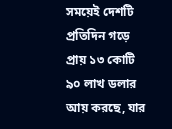সময়েই দেশটি প্রতিদিন গড়ে প্রায় ১৩ কোটি ৯০ লাখ ডলার আয় করছে, যার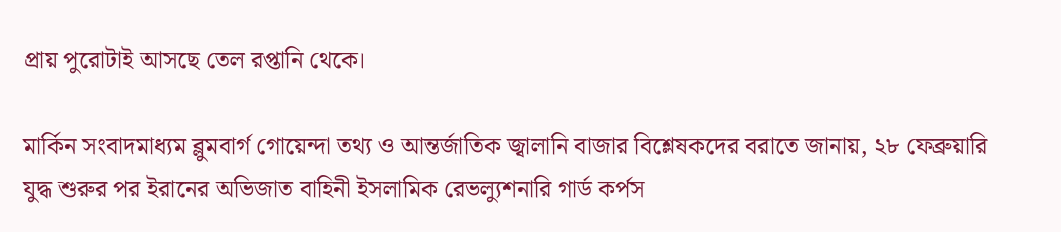প্রায় পুরোটাই আসছে তেল রপ্তানি থেকে।

মার্কিন সংবাদমাধ্যম ব্লুমবার্গ গোয়েন্দা তথ্য ও আন্তর্জাতিক জ্বালানি বাজার বিশ্লেষকদের বরাতে জানায়, ২৮ ফেব্রুয়ারি যুদ্ধ শুরুর পর ইরানের অভিজাত বাহিনী ইসলামিক রেভল্যুশনারি গার্ড কর্পস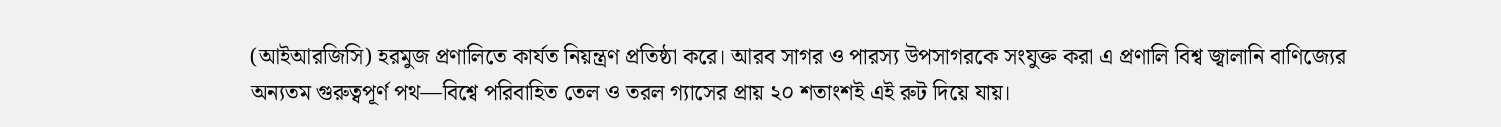(আইআরজিসি) হরমুজ প্রণালিতে কার্যত নিয়ন্ত্রণ প্রতিষ্ঠা করে। আরব সাগর ও পারস্য উপসাগরকে সংযুক্ত করা এ প্রণালি বিশ্ব জ্বালানি বাণিজ্যের অন্যতম গুরুত্বপূর্ণ পথ—বিশ্বে পরিবাহিত তেল ও তরল গ্যাসের প্রায় ২০ শতাংশই এই রুট দিয়ে যায়।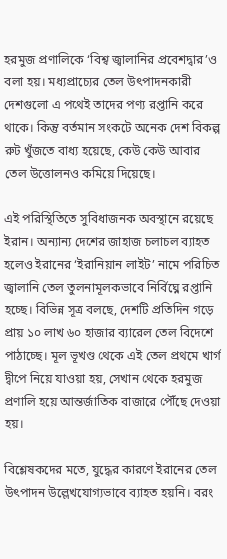হরমুজ প্রণালিকে ‘বিশ্ব জ্বালানির প্রবেশদ্বার’ও বলা হয়। মধ্যপ্রাচ্যের তেল উৎপাদনকারী দেশগুলো এ পথেই তাদের পণ্য রপ্তানি করে থাকে। কিন্তু বর্তমান সংকটে অনেক দেশ বিকল্প রুট খুঁজতে বাধ্য হয়েছে, কেউ কেউ আবার তেল উত্তোলনও কমিয়ে দিয়েছে।

এই পরিস্থিতিতে সুবিধাজনক অবস্থানে রয়েছে ইরান। অন্যান্য দেশের জাহাজ চলাচল ব্যাহত হলেও ইরানের ‘ইরানিয়ান লাইট’ নামে পরিচিত জ্বালানি তেল তুলনামূলকভাবে নির্বিঘ্নে রপ্তানি হচ্ছে। বিভিন্ন সূত্র বলছে, দেশটি প্রতিদিন গড়ে প্রায় ১০ লাখ ৬০ হাজার ব্যারেল তেল বিদেশে পাঠাচ্ছে। মূল ভূখণ্ড থেকে এই তেল প্রথমে খার্গ দ্বীপে নিয়ে যাওয়া হয়, সেখান থেকে হরমুজ প্রণালি হয়ে আন্তর্জাতিক বাজারে পৌঁছে দেওয়া হয়।

বিশ্লেষকদের মতে, যুদ্ধের কারণে ইরানের তেল উৎপাদন উল্লেখযোগ্যভাবে ব্যাহত হয়নি। বরং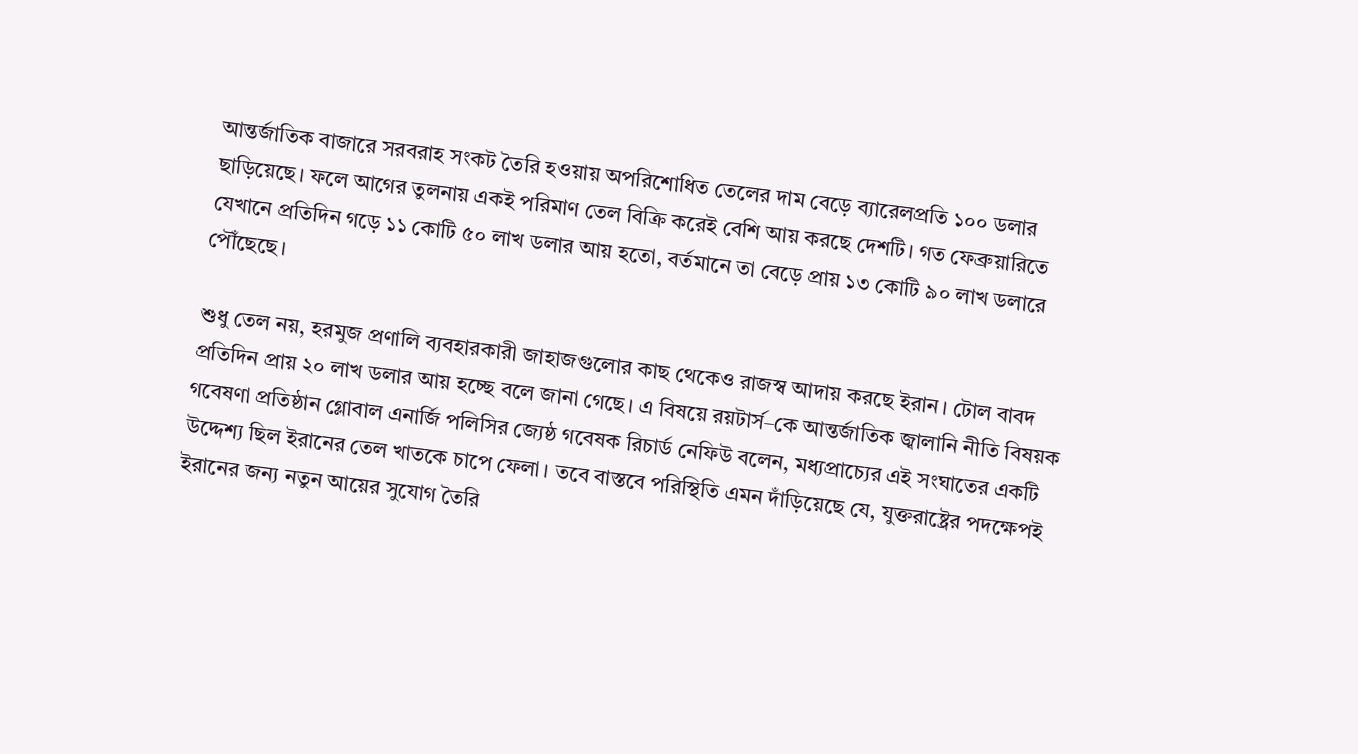আন্তর্জাতিক বাজারে সরবরাহ সংকট তৈরি হওয়ায় অপরিশোধিত তেলের দাম বেড়ে ব্যারেলপ্রতি ১০০ ডলার ছাড়িয়েছে। ফলে আগের তুলনায় একই পরিমাণ তেল বিক্রি করেই বেশি আয় করছে দেশটি। গত ফেব্রুয়ারিতে যেখানে প্রতিদিন গড়ে ১১ কোটি ৫০ লাখ ডলার আয় হতো, বর্তমানে তা বেড়ে প্রায় ১৩ কোটি ৯০ লাখ ডলারে পৌঁছেছে।

শুধু তেল নয়, হরমুজ প্রণালি ব্যবহারকারী জাহাজগুলোর কাছ থেকেও রাজস্ব আদায় করছে ইরান। টোল বাবদ প্রতিদিন প্রায় ২০ লাখ ডলার আয় হচ্ছে বলে জানা গেছে। এ বিষয়ে রয়টার্স–কে আন্তর্জাতিক জ্বালানি নীতি বিষয়ক গবেষণা প্রতিষ্ঠান গ্লোবাল এনার্জি পলিসির জ্যেষ্ঠ গবেষক রিচার্ড নেফিউ বলেন, মধ্যপ্রাচ্যের এই সংঘাতের একটি উদ্দেশ্য ছিল ইরানের তেল খাতকে চাপে ফেলা। তবে বাস্তবে পরিস্থিতি এমন দাঁড়িয়েছে যে, যুক্তরাষ্ট্রের পদক্ষেপই ইরানের জন্য নতুন আয়ের সুযোগ তৈরি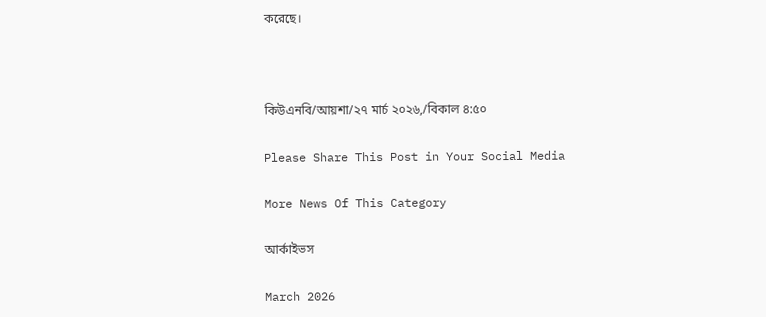করেছে।



কিউএনবি/আয়শা/২৭ মার্চ ২০২৬,/বিকাল ৪:৫০

Please Share This Post in Your Social Media

More News Of This Category

আর্কাইভস

March 2026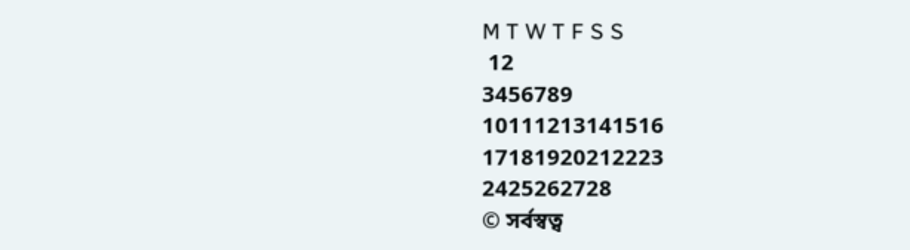M T W T F S S
 12
3456789
10111213141516
17181920212223
2425262728
© সর্বস্বত্ব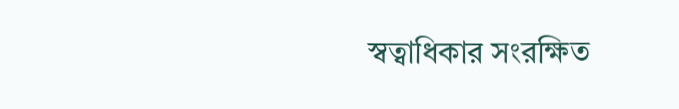স্বত্বাধিকার সংরক্ষিত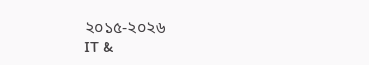২০১৫-২০২৬
IT &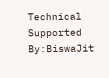Technical Supported By:BiswaJit